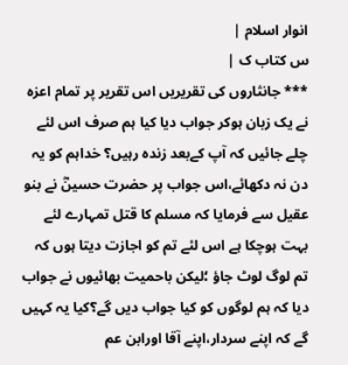انوار اسلام |
س کتاب ک |
*** جانثاروں کی تقریریں اس تقریر پر تمام اعزہ نے یک زبان ہوکر جواب دیا کیا ہم صرف اس لئے چلے جائیں کہ آپ کےبعد زندہ رہیں؟ خداہم کو یہ دن نہ دکھائے،اس جواب پر حضرت حسینؓ نے بنو عقیل سے فرمایا کہ مسلم کا قتل تمہارے لئے بہت ہوچکا ہے اس لئے تم کو اجازت دیتا ہوں کہ تم لوگ لوٹ جاؤ ؛لیکن باحمیت بھائیوں نے جواب دیا کہ ہم لوگوں کو کیا جواب دیں گے؟کیا یہ کہیں گے کہ اپنے سردار،اپنے آقا اورابن عم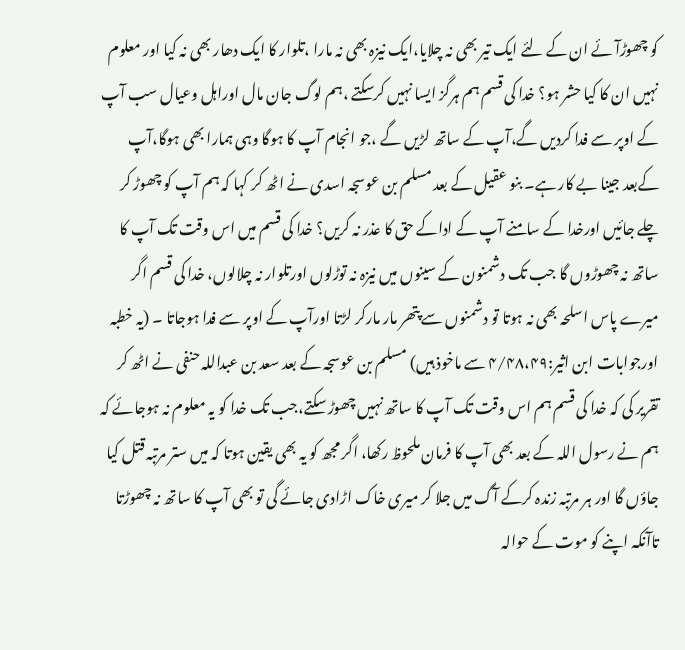کو چھوڑآئے ان کے لئے ایک تیر بھی نہ چلایا،ایک نیزہ بھی نہ مارا ،تلوار کا ایک دھار بھی نہ کیا اور معلوم نہیں ان کا کیا حشر ہو؟ خدا کی قسم ہم ہرگز ایسا نہیں کرسکتے ،ہم لوگ جان مال اوراہل وعیال سب آپ کے اوپر سے فدا کردیں گے،آپ کے ساتھ لڑیں گے ،جو انجام آپ کا ہوگا وہی ہمارا بھی ہوگا،آپ کےبعد جینا بے کار ہے۔ بنو عقیل کے بعد مسلم بن عوسجہ اسدی نے اٹھ کر کہا کہ ہم آپ کو چھوڑ کر چلے جائیں اورخدا کے سامنے آپ کے اداکے حق کا عذر نہ کریں؟ خدا کی قسم میں اس وقت تک آپ کا ساتھ نہ چھوڑوں گا جب تک دشمنون کے سینوں میں نیزہ نہ توڑلوں اورتلوار نہ چلالوں، خدا کی قسم اگر میرے پاس اسلحہ بھی نہ ہوتا تو دشمنوں سے پتھر مار مارکر لڑتا اورآپ کے اوپر سے فدا ہوجاتا ۔ (یہ خطبہ اورجوابات ابن اثیر:۴/۴۸،۴۹ سے ماخوذ ہیں) مسلم بن عوسجہ کے بعد سعد بن عبداللہ حنفی نے اٹھ کر تقریر کی کہ خدا کی قسم ہم اس وقت تک آپ کا ساتھ نہیں چھوڑ سکتے،جب تک خدا کو یہ معلوم نہ ہوجائے کہ ہم نے رسول اللہ کے بعد بھی آپ کا فرمان ملحوظ رکھا، اگر مجھ کو یہ بھی یقین ہوتا کہ میں ستر مرتبہ قتل کیا جاؤں گا اور ہر مرتبہ زندہ کرکے آگ میں جلا کر میری خاک اڑادی جائے گی تو بھی آپ کا ساتھ نہ چھوڑتا تاآنکہ اپنے کو موت کے حوالہ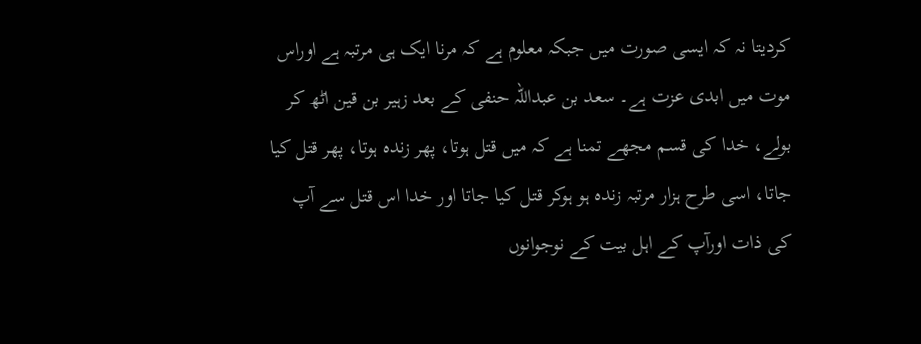کردیتا نہ کہ ایسی صورت میں جبکہ معلوم ہے کہ مرنا ایک ہی مرتبہ ہے اوراس موت میں ابدی عزت ہے۔ سعد بن عبداللہ حنفی کے بعد زہیر بن قین اٹھ کر بولے، خدا کی قسم مجھے تمنا ہے کہ میں قتل ہوتا، پھر زندہ ہوتا، پھر قتل کیا جاتا، اسی طرح ہزار مرتبہ زندہ ہو ہوکر قتل کیا جاتا اور خدا اس قتل سے آپ کی ذات اورآپ کے اہل بیت کے نوجوانوں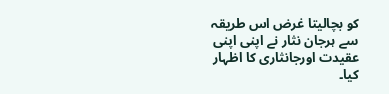کو بچالیتا غرض اس طریقہ سے ہرجان نثار نے اپنی اپنی عقیدت اورجانثاری کا اظہار کیا۔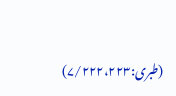(طبری:۷/۲۲۲،۲۲۳)